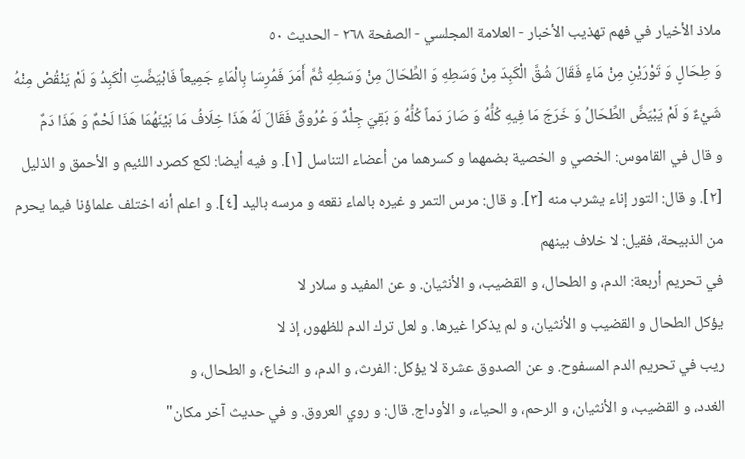ملاذ الأخيار في فهم تهذيب الأخبار - العلامة المجلسي - الصفحة ٢٦٨ - الحديث ٥٠
وَ طِحَالٍ وَ تَوْرَيْنِ مِنْ مَاءٍ فَقَالَ شُقَّ الْكَبِدَ مِنْ وَسَطِهِ وَ الطِّحَالَ مِنْ وَسَطِهِ ثُمَّ أَمَرَ فَمُرِسَا بِالْمَاءِ جَمِيعاً فَابْيَضَّتِ الْكَبِدُ وَ لَمْ يَنْقُصْ مِنْهُ شَيْءٌ وَ لَمْ يَبْيَضَّ الطِّحَالُ وَ خَرَجَ مَا فِيهِ كُلُّهُ وَ صَارَ دَماً كُلُّهُ وَ بَقِيَ جِلْدٌ وَ عُرُوقٌ فَقَالَ لَهُ هَذَا خِلَافُ مَا بَيْنَهُمَا هَذَا لَحْمٌ وَ هَذَا دَمٌ
و قال في القاموس: الخصي و الخصية بضمهما و كسرهما من أعضاء التناسل [١]. و فيه أيضا: لكع كصرد اللئيم و الأحمق و الذليل [٢]. و قال: التور إناء يشرب منه [٣]. و قال: مرس التمر و غيره بالماء نقعه و مرسه باليد [٤]. و اعلم أنه اختلف علماؤنا فيما يحرم من الذبيحة، فقيل: لا خلاف بينهم
في تحريم أربعة: الدم، و الطحال، و القضيب، و الأنثيان. و عن المفيد و سلار لا
يؤكل الطحال و القضيب و الأنثيان، و لم يذكرا غيرها. و لعل ترك الدم للظهور، إذ لا
ريب في تحريم الدم المسفوح. و عن الصدوق عشرة لا يؤكل: الفرث، و الدم، و النخاع، و الطحال، و
الغدد، و القضيب، و الأنثيان، و الرحم، و الحياء، و الأوداج. قال: و روي العروق. و في حديث آخر مكان"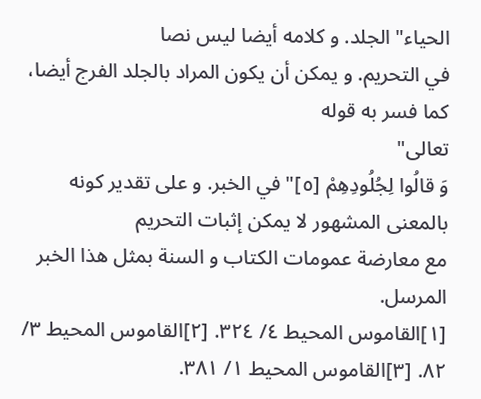الحياء" الجلد. و كلامه أيضا ليس نصا
في التحريم. و يمكن أن يكون المراد بالجلد الفرج أيضا، كما فسر به قوله
تعالى"
وَ قالُوا لِجُلُودِهِمْ [٥]" في الخبر. و على تقدير كونه بالمعنى المشهور لا يمكن إثبات التحريم
مع معارضة عمومات الكتاب و السنة بمثل هذا الخبر المرسل.
[١]القاموس المحيط ٤/ ٣٢٤. [٢]القاموس المحيط ٣/ ٨٢. [٣]القاموس المحيط ١/ ٣٨١.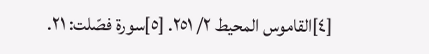[٤]القاموس المحيط ٢/ ٢٥١. [٥]سورة فصّلت: ٢١.